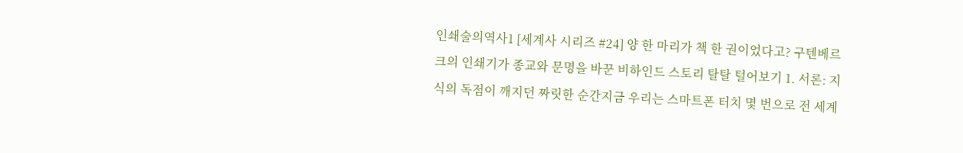인쇄술의역사1 [세계사 시리즈 #24] 양 한 마리가 책 한 권이었다고? 구텐베르크의 인쇄기가 종교와 문명을 바꾼 비하인드 스토리 탈탈 털어보기 1. 서론: 지식의 독점이 깨지던 짜릿한 순간지금 우리는 스마트폰 터치 몇 번으로 전 세계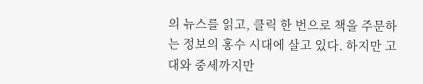의 뉴스를 읽고, 클릭 한 번으로 책을 주문하는 정보의 홍수 시대에 살고 있다. 하지만 고대와 중세까지만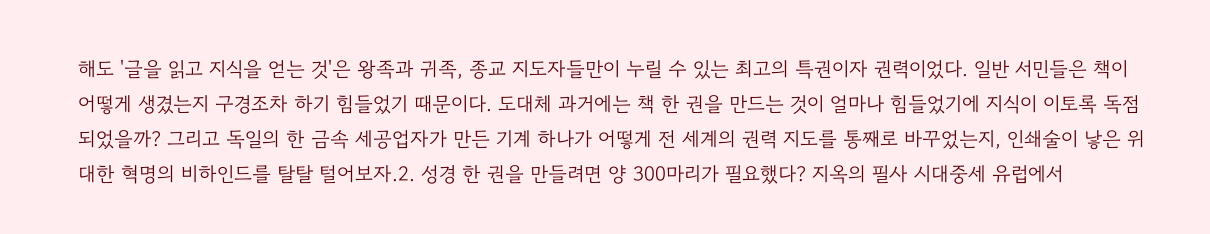해도 '글을 읽고 지식을 얻는 것'은 왕족과 귀족, 종교 지도자들만이 누릴 수 있는 최고의 특권이자 권력이었다. 일반 서민들은 책이 어떻게 생겼는지 구경조차 하기 힘들었기 때문이다. 도대체 과거에는 책 한 권을 만드는 것이 얼마나 힘들었기에 지식이 이토록 독점되었을까? 그리고 독일의 한 금속 세공업자가 만든 기계 하나가 어떻게 전 세계의 권력 지도를 통째로 바꾸었는지, 인쇄술이 낳은 위대한 혁명의 비하인드를 탈탈 털어보자.2. 성경 한 권을 만들려면 양 300마리가 필요했다? 지옥의 필사 시대중세 유럽에서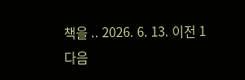책을 .. 2026. 6. 13. 이전 1 다음